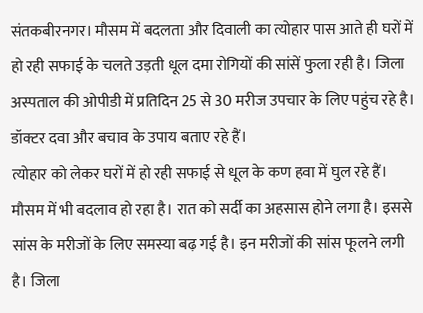संतकबीरनगर। मौसम में बदलता और दिवाली का त्योहार पास आते ही घरों में हो रही सफाई के चलते उड़ती धूल दमा रोगियों की सांसें फुला रही है। जिला अस्पताल की ओपीडी में प्रतिदिन 25 से 30 मरीज उपचार के लिए पहुंच रहे है। डॉक्टर दवा और बचाव के उपाय बताए रहे हैं।
त्योहार को लेकर घरों में हो रही सफाई से धूल के कण हवा में घुल रहे हैं। मौसम में भी बदलाव हो रहा है। रात को सर्दी का अहसास होने लगा है। इससे सांस के मरीजों के लिए समस्या बढ़ गई है। इन मरीजों की सांस फूलने लगी है। जिला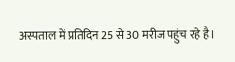अस्पताल में प्रतिदिन 25 से 30 मरीज पहुंच रहे है।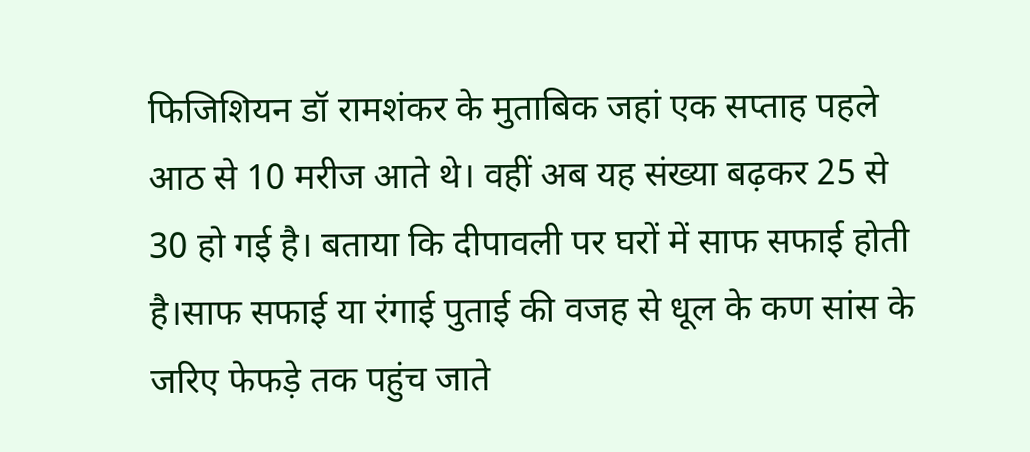फिजिशियन डॉ रामशंकर के मुताबिक जहां एक सप्ताह पहले आठ से 10 मरीज आते थे। वहीं अब यह संख्या बढ़कर 25 से 30 हो गई है। बताया कि दीपावली पर घरों में साफ सफाई होती है।साफ सफाई या रंगाई पुताई की वजह से धूल के कण सांस के जरिए फेफड़े तक पहुंच जाते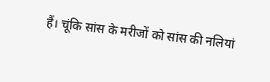हैं। चूंकि सांस के मरीजों को सांस की नलियां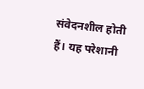संवेदनशील होती हैं। यह परेशानी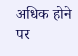अधिक होने पर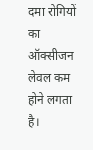दमा रोगियों का ऑक्सीजन लेवल कम होने लगता है।